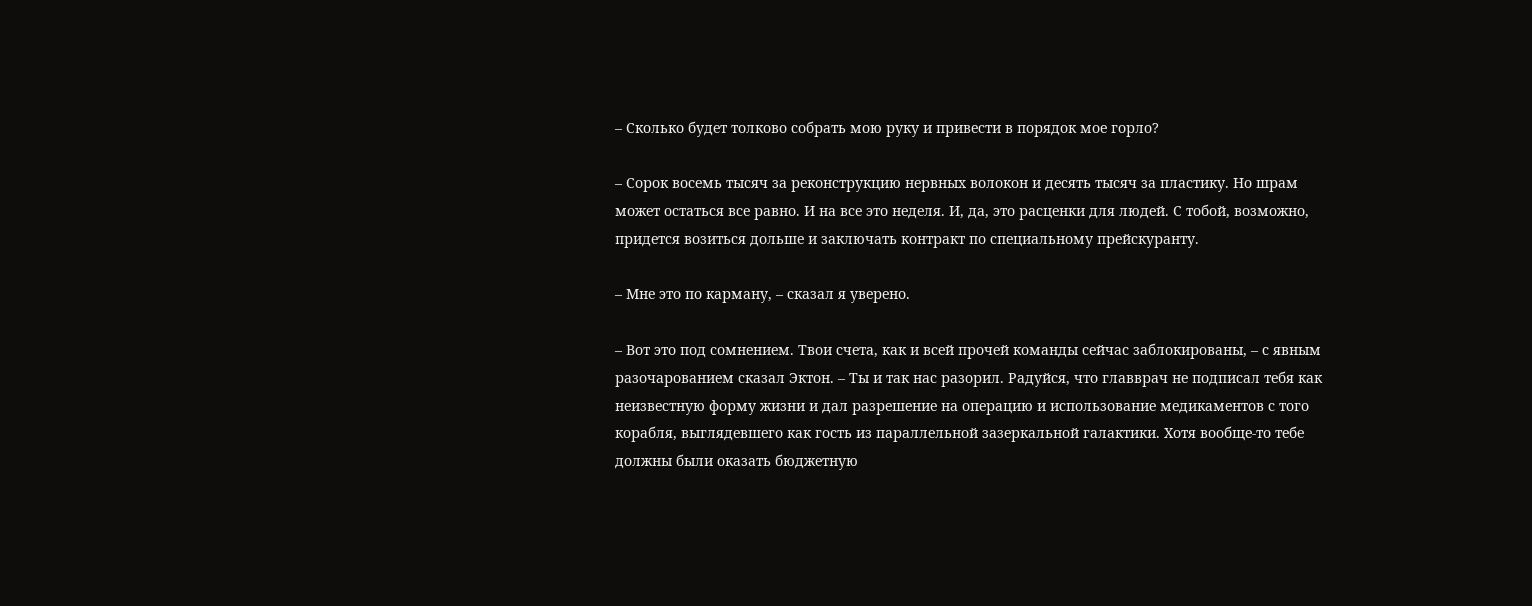– Сколько будет толково собрать мою руку и привести в порядок мое горло?

– Сорок восемь тысяч за реконструкцию нервных волокон и десять тысяч за пластику. Но шрам может остаться все равно. И на все это неделя. И, да, это расценки для людей. С тобой, возможно, придется возиться дольше и заключать контракт по специальному прейскуранту.

– Мне это по карману, – сказал я уверено.

– Вот это под сомнением. Твои счета, как и всей прочей команды сейчас заблокированы, – с явным разочарованием сказал Эктон. – Ты и так нас разорил. Радуйся, что главврач не подписал тебя как неизвестную форму жизни и дал разрешение на операцию и использование медикаментов с того корабля, выглядевшего как гость из параллельной зазеркальной галактики. Хотя вообще-то тебе должны были оказать бюджетную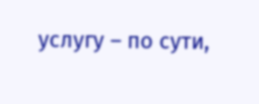услугу – по сути,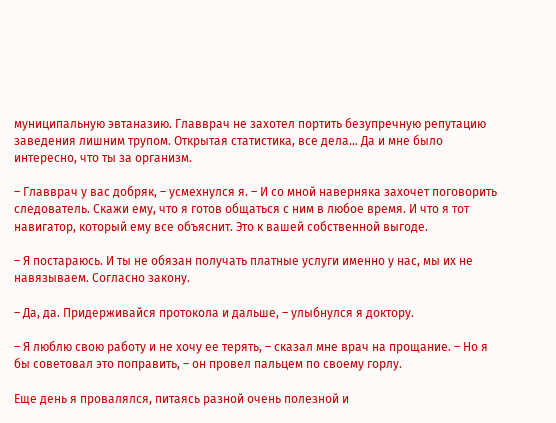муниципальную эвтаназию. Главврач не захотел портить безупречную репутацию заведения лишним трупом. Открытая статистика, все дела… Да и мне было интересно, что ты за организм.

– Главврач у вас добряк, – усмехнулся я. – И со мной наверняка захочет поговорить следователь. Скажи ему, что я готов общаться с ним в любое время. И что я тот навигатор, который ему все объяснит. Это к вашей собственной выгоде.

– Я постараюсь. И ты не обязан получать платные услуги именно у нас, мы их не навязываем. Согласно закону.

– Да, да. Придерживайся протокола и дальше, – улыбнулся я доктору.

– Я люблю свою работу и не хочу ее терять, – сказал мне врач на прощание. – Но я бы советовал это поправить, – он провел пальцем по своему горлу.

Еще день я провалялся, питаясь разной очень полезной и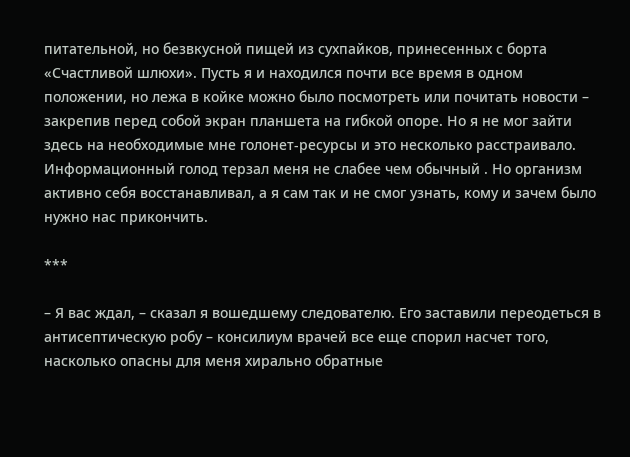питательной, но безвкусной пищей из сухпайков, принесенных с борта «Счастливой шлюхи». Пусть я и находился почти все время в одном положении, но лежа в койке можно было посмотреть или почитать новости – закрепив перед собой экран планшета на гибкой опоре. Но я не мог зайти здесь на необходимые мне голонет-ресурсы и это несколько расстраивало. Информационный голод терзал меня не слабее чем обычный . Но организм активно себя восстанавливал, а я сам так и не смог узнать, кому и зачем было нужно нас прикончить.

***

– Я вас ждал, – сказал я вошедшему следователю. Его заставили переодеться в антисептическую робу – консилиум врачей все еще спорил насчет того, насколько опасны для меня хирально обратные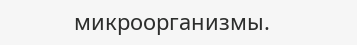микроорганизмы.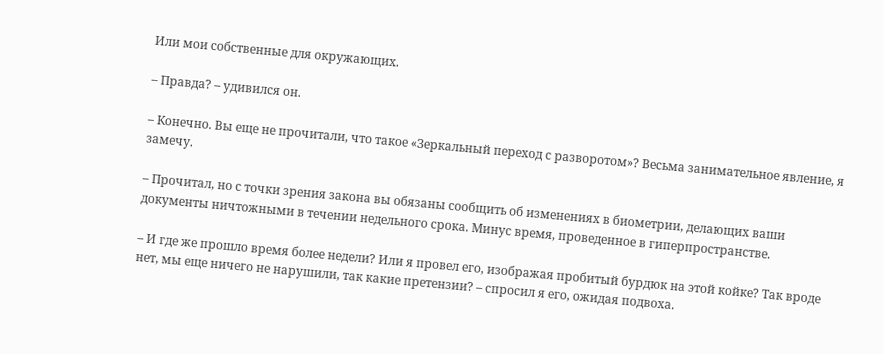Или мои собственные для окружающих.

– Правда? – удивился он.

– Конечно. Вы еще не прочитали, что такое «Зеркальный переход с разворотом»? Весьма занимательное явление, я замечу.

– Прочитал, но с точки зрения закона вы обязаны сообщить об изменениях в биометрии, делающих ваши документы ничтожными в течении недельного срока. Минус время, проведенное в гиперпространстве.

– И где же прошло время более недели? Или я провел его, изображая пробитый бурдюк на этой койке? Так вроде нет, мы еще ничего не нарушили, так какие претензии? – спросил я его, ожидая подвоха.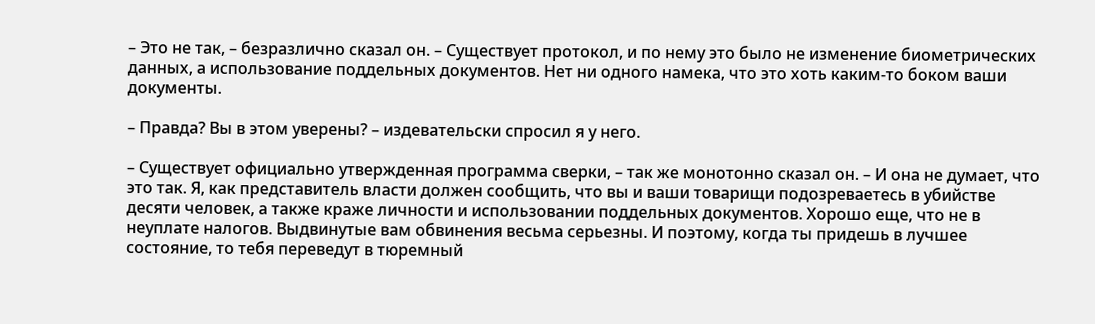– Это не так, – безразлично сказал он. – Существует протокол, и по нему это было не изменение биометрических данных, а использование поддельных документов. Нет ни одного намека, что это хоть каким-то боком ваши документы.

– Правда? Вы в этом уверены? – издевательски спросил я у него.

– Существует официально утвержденная программа сверки, – так же монотонно сказал он. – И она не думает, что это так. Я, как представитель власти должен сообщить, что вы и ваши товарищи подозреваетесь в убийстве десяти человек, а также краже личности и использовании поддельных документов. Хорошо еще, что не в неуплате налогов. Выдвинутые вам обвинения весьма серьезны. И поэтому, когда ты придешь в лучшее состояние, то тебя переведут в тюремный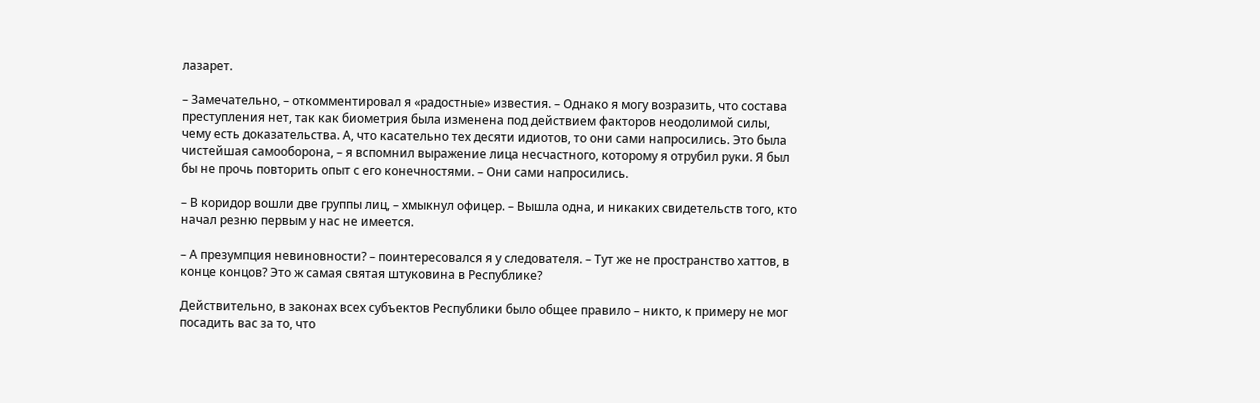лазарет.

– Замечательно, – откомментировал я «радостные» известия. – Однако я могу возразить, что состава преступления нет, так как биометрия была изменена под действием факторов неодолимой силы, чему есть доказательства. А, что касательно тех десяти идиотов, то они сами напросились. Это была чистейшая самооборона, – я вспомнил выражение лица несчастного, которому я отрубил руки. Я был бы не прочь повторить опыт с его конечностями. – Они сами напросились.

– В коридор вошли две группы лиц, – хмыкнул офицер. – Вышла одна, и никаких свидетельств того, кто начал резню первым у нас не имеется.

– А презумпция невиновности? – поинтересовался я у следователя. – Тут же не пространство хаттов, в конце концов? Это ж самая святая штуковина в Республике?

Действительно, в законах всех субъектов Республики было общее правило – никто, к примеру не мог посадить вас за то, что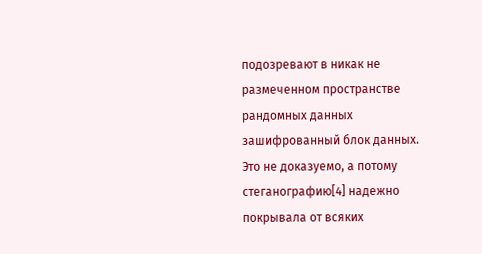подозревают в никак не размеченном пространстве рандомных данных зашифрованный блок данных. Это не доказуемо, а потому стеганографию[4] надежно покрывала от всяких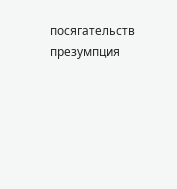посягательств презумпция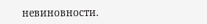невиновности.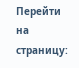Перейти на страницу: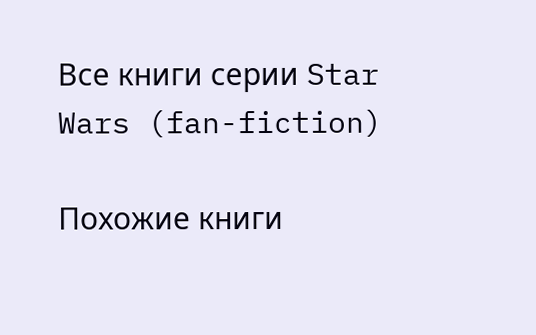Все книги серии Star Wars (fan-fiction)

Похожие книги